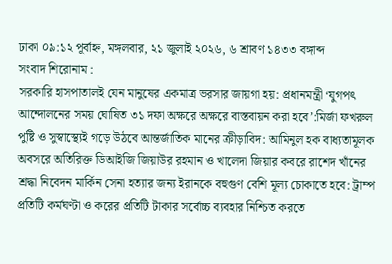ঢাকা ০৯:১২ পূর্বাহ্ন, মঙ্গলবার, ২১ জুলাই ২০২৬, ৬ শ্রাবণ ১৪৩৩ বঙ্গাব্দ
সংবাদ শিরোনাম :
সরকারি হাসপাতালই যেন মানুষের একমাত্র ভরসার জায়গা হয়: প্রধানমন্ত্রী ‘যুগপৎ আন্দোলনের সময় ঘোষিত ৩১ দফা অক্ষরে অক্ষরে বাস্তবায়ন করা হবে’:মির্জা ফখরুল পুষ্টি ও সুস্বাস্থ্যেই গড়ে উঠবে আন্তর্জাতিক মানের ক্রীড়াবিদ: আমিনুল হক বাধ্যতামূলক অবসরে অতিরিক্ত ডিআইজি জিয়াউর রহমান ও খালেদা জিয়ার কবরে রাশেদ খাঁনের শ্রদ্ধা নিবেদন মার্কিন সেনা হত্যার জন্য ইরানকে বহুগুণ বেশি মূল্য চোকাতে হবে: ট্রাম্প প্রতিটি কর্মঘণ্টা ও করের প্রতিটি টাকার সর্বোচ্চ ব্যবহার নিশ্চিত করতে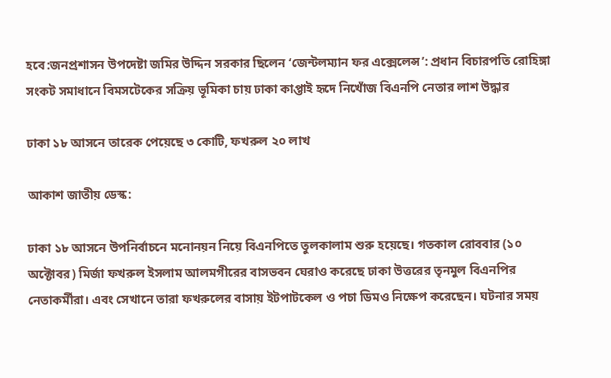হবে:জনপ্রশাসন উপদেষ্টা জমির উদ্দিন সরকার ছিলেন ‘জেন্টলম্যান ফর এক্সেলেন্স’: প্রধান বিচারপতি রোহিঙ্গা সংকট সমাধানে বিমসটেকের সক্রিয় ভূমিকা চায় ঢাকা কাপ্তাই হৃদে নিখোঁজ বিএনপি নেতার লাশ উদ্ধার

ঢাকা ১৮ আসনে তারেক পেয়েছে ৩ কোটি, ফখরুল ২০ লাখ

আকাশ জাতীয় ডেস্ক:

ঢাকা ১৮ আসনে উপনির্বাচনে মনোনয়ন নিয়ে বিএনপিতে তুলকালাম শুরু হয়েছে। গতকাল রোববার (১০ অক্টোবর) মির্জা ফখরুল ইসলাম আলমগীরের বাসভবন ঘেরাও করেছে ঢাকা উত্তরের তৃনমুল বিএনপির নেতাকর্মীরা। এবং সেখানে তারা ফখরুলের বাসায় ইটপাটকেল ও পচা ডিমও নিক্ষেপ করেছেন। ঘটনার সময়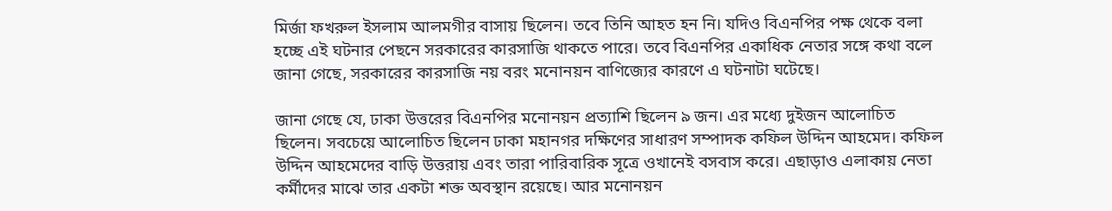মির্জা ফখরুল ইসলাম আলমগীর বাসায় ছিলেন। তবে তিনি আহত হন নি। যদিও বিএনপির পক্ষ থেকে বলা হচ্ছে এই ঘটনার পেছনে সরকারের কারসাজি থাকতে পারে। তবে বিএনপির একাধিক নেতার সঙ্গে কথা বলে জানা গেছে, সরকারের কারসাজি নয় বরং মনোনয়ন বাণিজ্যের কারণে এ ঘটনাটা ঘটেছে।

জানা গেছে যে, ঢাকা উত্তরের বিএনপির মনোনয়ন প্রত্যাশি ছিলেন ৯ জন। এর মধ্যে দুইজন আলোচিত ছিলেন। সবচেয়ে আলোচিত ছিলেন ঢাকা মহানগর দক্ষিণের সাধারণ সম্পাদক কফিল উদ্দিন আহমেদ। কফিল উদ্দিন আহমেদের বাড়ি উত্তরায় এবং তারা পারিবারিক সূত্রে ওখানেই বসবাস করে। এছাড়াও এলাকায় নেতা কর্মীদের মাঝে তার একটা শক্ত অবস্থান রয়েছে। আর মনোনয়ন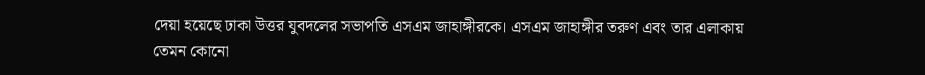দেয়া হয়েছে ঢাকা উত্তর যুবদলের সভাপতি এসএম জাহাঙ্গীরকে। এসএম জাহাঙ্গীর তরুণ এবং তার এলাকায় তেমন কোনো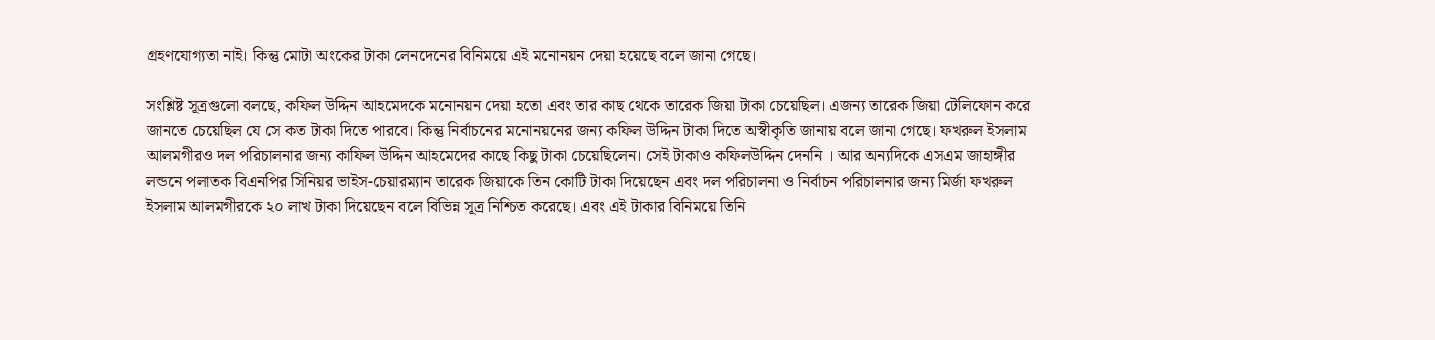গ্রহণযোগ্যতা নাই। কিন্তু মোটা অংকের টাকা লেনদেনের বিনিময়ে এই মনোনয়ন দেয়া হয়েছে বলে জানা গেছে।

সংশ্লিষ্ট সূত্রগুলো বলছে, কফিল উদ্দিন আহমেদকে মনোনয়ন দেয়া হতো এবং তার কাছ থেকে তারেক জিয়া টাকা চেয়েছিল। এজন্য তারেক জিয়া টেলিফোন করে জানতে চেয়েছিল যে সে কত টাকা দিতে পারবে। কিন্তু নির্বাচনের মনোনয়নের জন্য কফিল উদ্দিন টাকা দিতে অস্বীকৃতি জানায় বলে জানা গেছে। ফখরুল ইসলাম আলমগীরও দল পরিচালনার জন্য কাফিল উদ্দিন আহমেদের কাছে কিছু টাকা চেয়েছিলেন। সেই টাকাও কফিলউদ্দিন দেননি । আর অন্যদিকে এসএম জাহাঙ্গীর লন্ডনে পলাতক বিএনপির সিনিয়র ভাইস-চেয়ারম্যান তারেক জিয়াকে তিন কোটি টাকা দিয়েছেন এবং দল পরিচালনা ও নির্বাচন পরিচালনার জন্য মির্জা ফখরুল ইসলাম আলমগীরকে ২০ লাখ টাকা দিয়েছেন বলে বিভিন্ন সূত্র নিশ্চিত করেছে। এবং এই টাকার বিনিময়ে তিনি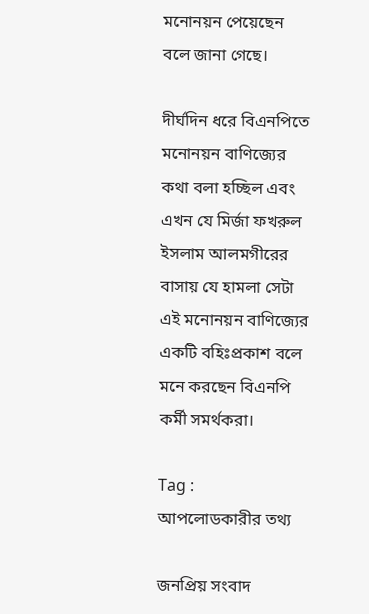মনোনয়ন পেয়েছেন বলে জানা গেছে।

দীর্ঘদিন ধরে বিএনপিতে মনোনয়ন বাণিজ্যের কথা বলা হচ্ছিল এবং এখন যে মির্জা ফখরুল ইসলাম আলমগীরের বাসায় যে হামলা সেটা এই মনোনয়ন বাণিজ্যের একটি বহিঃপ্রকাশ বলে মনে করছেন বিএনপি কর্মী সমর্থকরা।

Tag :
আপলোডকারীর তথ্য

জনপ্রিয় সংবাদ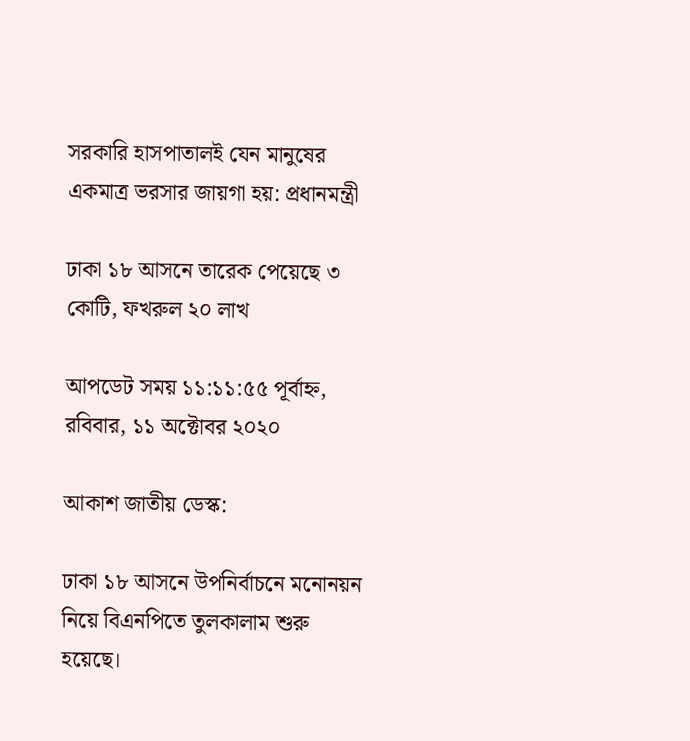সরকারি হাসপাতালই যেন মানুষের একমাত্র ভরসার জায়গা হয়: প্রধানমন্ত্রী

ঢাকা ১৮ আসনে তারেক পেয়েছে ৩ কোটি, ফখরুল ২০ লাখ

আপডেট সময় ১১:১১:৫৫ পূর্বাহ্ন, রবিবার, ১১ অক্টোবর ২০২০

আকাশ জাতীয় ডেস্ক:

ঢাকা ১৮ আসনে উপনির্বাচনে মনোনয়ন নিয়ে বিএনপিতে তুলকালাম শুরু হয়েছে।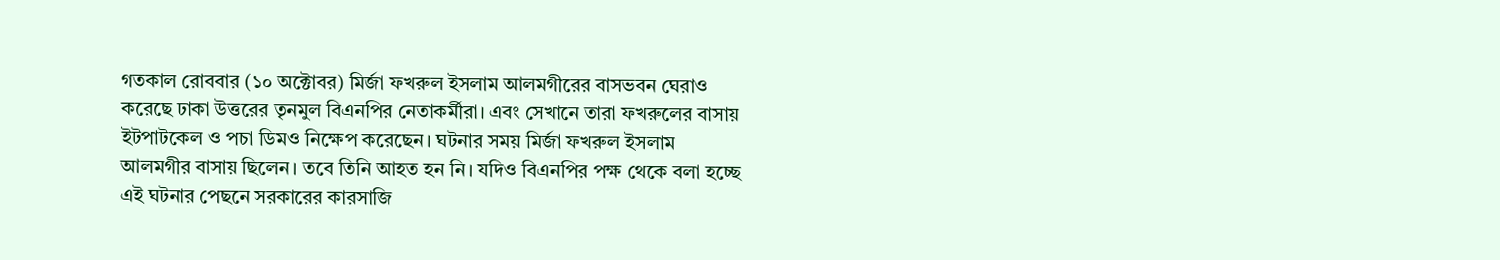গতকাল রোববার (১০ অক্টোবর) মির্জা ফখরুল ইসলাম আলমগীরের বাসভবন ঘেরাও করেছে ঢাকা উত্তরের তৃনমুল বিএনপির নেতাকর্মীরা। এবং সেখানে তারা ফখরুলের বাসায় ইটপাটকেল ও পচা ডিমও নিক্ষেপ করেছেন। ঘটনার সময় মির্জা ফখরুল ইসলাম আলমগীর বাসায় ছিলেন। তবে তিনি আহত হন নি। যদিও বিএনপির পক্ষ থেকে বলা হচ্ছে এই ঘটনার পেছনে সরকারের কারসাজি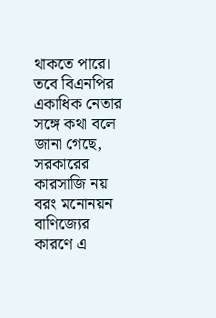থাকতে পারে। তবে বিএনপির একাধিক নেতার সঙ্গে কথা বলে জানা গেছে, সরকারের কারসাজি নয় বরং মনোনয়ন বাণিজ্যের কারণে এ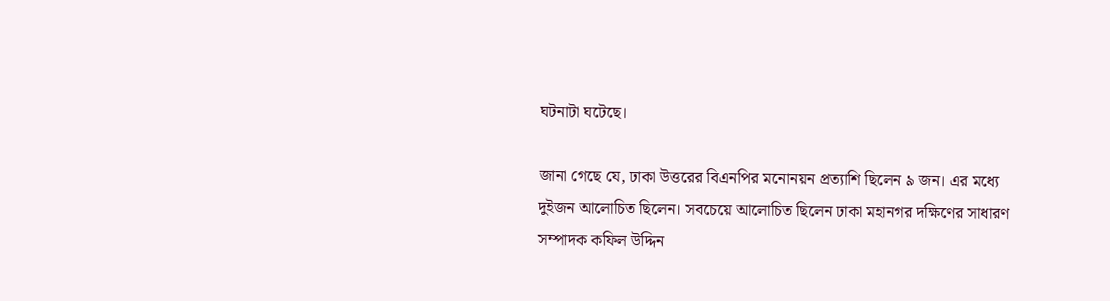ঘটনাটা ঘটেছে।

জানা গেছে যে, ঢাকা উত্তরের বিএনপির মনোনয়ন প্রত্যাশি ছিলেন ৯ জন। এর মধ্যে দুইজন আলোচিত ছিলেন। সবচেয়ে আলোচিত ছিলেন ঢাকা মহানগর দক্ষিণের সাধারণ সম্পাদক কফিল উদ্দিন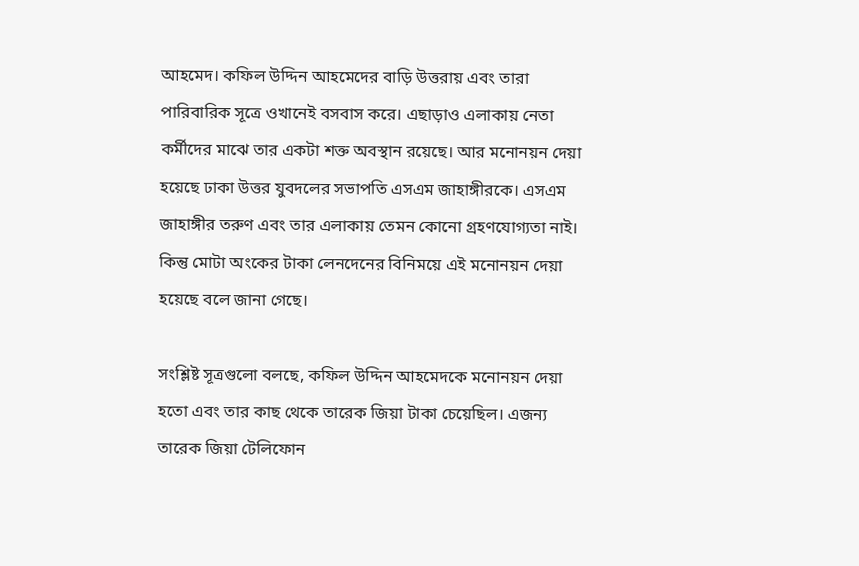আহমেদ। কফিল উদ্দিন আহমেদের বাড়ি উত্তরায় এবং তারা পারিবারিক সূত্রে ওখানেই বসবাস করে। এছাড়াও এলাকায় নেতা কর্মীদের মাঝে তার একটা শক্ত অবস্থান রয়েছে। আর মনোনয়ন দেয়া হয়েছে ঢাকা উত্তর যুবদলের সভাপতি এসএম জাহাঙ্গীরকে। এসএম জাহাঙ্গীর তরুণ এবং তার এলাকায় তেমন কোনো গ্রহণযোগ্যতা নাই। কিন্তু মোটা অংকের টাকা লেনদেনের বিনিময়ে এই মনোনয়ন দেয়া হয়েছে বলে জানা গেছে।

সংশ্লিষ্ট সূত্রগুলো বলছে, কফিল উদ্দিন আহমেদকে মনোনয়ন দেয়া হতো এবং তার কাছ থেকে তারেক জিয়া টাকা চেয়েছিল। এজন্য তারেক জিয়া টেলিফোন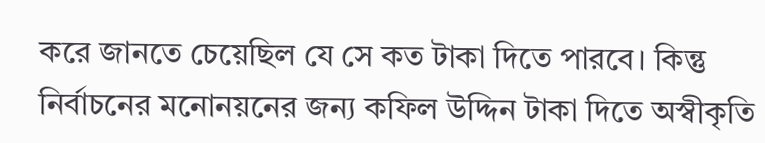করে জানতে চেয়েছিল যে সে কত টাকা দিতে পারবে। কিন্তু নির্বাচনের মনোনয়নের জন্য কফিল উদ্দিন টাকা দিতে অস্বীকৃতি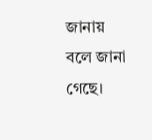জানায় বলে জানা গেছে।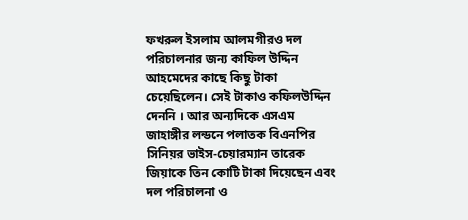ফখরুল ইসলাম আলমগীরও দল পরিচালনার জন্য কাফিল উদ্দিন আহমেদের কাছে কিছু টাকা চেয়েছিলেন। সেই টাকাও কফিলউদ্দিন দেননি । আর অন্যদিকে এসএম জাহাঙ্গীর লন্ডনে পলাতক বিএনপির সিনিয়র ভাইস-চেয়ারম্যান তারেক জিয়াকে তিন কোটি টাকা দিয়েছেন এবং দল পরিচালনা ও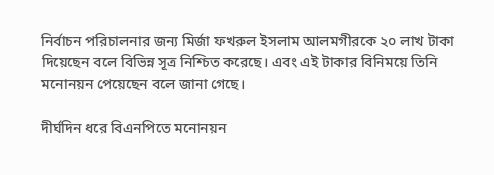নির্বাচন পরিচালনার জন্য মির্জা ফখরুল ইসলাম আলমগীরকে ২০ লাখ টাকা দিয়েছেন বলে বিভিন্ন সূত্র নিশ্চিত করেছে। এবং এই টাকার বিনিময়ে তিনি মনোনয়ন পেয়েছেন বলে জানা গেছে।

দীর্ঘদিন ধরে বিএনপিতে মনোনয়ন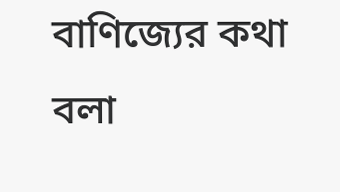বাণিজ্যের কথা বলা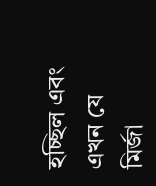হচ্ছিল এবং এখন যে মির্জা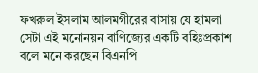ফখরুল ইসলাম আলমগীরের বাসায় যে হামলা সেটা এই মনোনয়ন বাণিজ্যের একটি বহিঃপ্রকাশ বলে মনে করছেন বিএনপি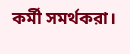কর্মী সমর্থকরা।